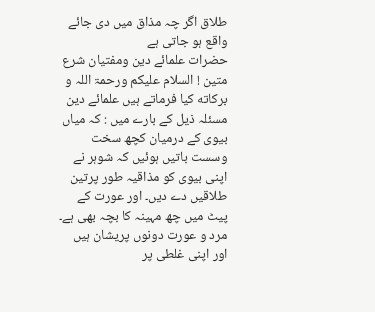طلاق اگر چہ مذاق میں دی جائے واقع ہو جاتی ہے
حضرات علمائے دین ومفتیان شرع متین ! السلام علیکم ورحمۃ اللہ و برکاته کیا فرماتے ہیں علمائے دین مسئلہ ذیل کے بارے میں : کہ میاں بیوی کے درمیان کچھ سخت وسست باتیں ہوئیں کہ شوہر نے اپنی بیوی کو مذاقیہ طور پرتین طلاقیں دے دیں۔ اور عورت کے پیٹ میں چھ مہینہ کا بچہ بھی ہے۔ مرد و عورت دونوں پریشان ہیں اور اپنی غلطی پر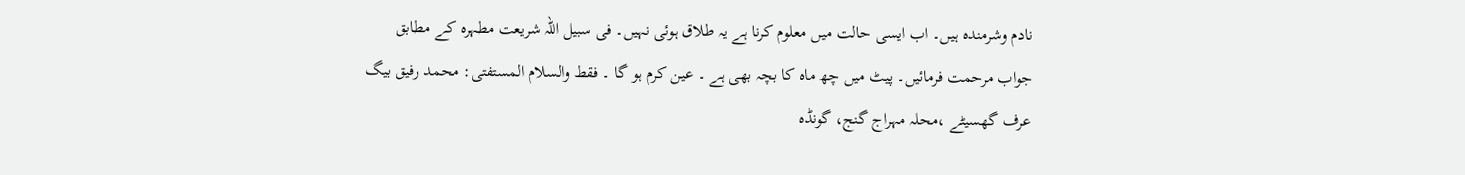نادم وشرمندہ ہیں۔ اب ایسی حالت میں معلوم کرنا ہے یہ طلاق ہوئی نہیں۔ فی سبیل اللہ شریعت مطہرہ کے مطابق جواب مرحمت فرمائیں۔ پیٹ میں چھ ماہ کا بچہ بھی ہے ۔ عین کرم ہو گا ۔ فقط والسلام المستفتی: محمد رفیق بیگ عرف گھسیٹے ،محلہ مہراج گنج، گونڈہ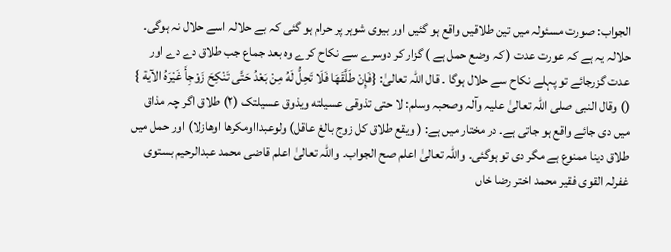الجواب: صورت مسئولہ میں تین طلاقیں واقع ہو گئیں اور بیوی شوہر پر حرام ہو گئی کہ بے حلالہ اسے حلال نہ ہوگی۔ حلالہ یہ ہے کہ عورت عدت ( کہ وضع حمل ہے ) گزار کر دوسرے سے نکاح کرے وہ بعد جماع جب طلاق دے دے اور عدت گزرجائے تو پہلے نکاح سے حلال ہوگا ۔ قال اللہ تعالیٰ: {فَإِنْ طَلَّقَهَا فَلَا تَحِلُّ لَهُ مِنْ بَعْدُ حَتَّى تَنْكِحَ زَوْجِأَ غَيْرَهُ الآية } () وقال النبی صلی اللہ تعالیٰ علیہ وآلہ وصحبہ وسلم: لا حتى تذوقی عسیلته ويذوق عسیلتک (۲) طلاق اگر چہ مذاق میں دی جائے واقع ہو جاتی ہے۔ در مختار میں ہے: ( ويقع طلاق كل زوج بالغ عاقل) ولوعبدااومكرها اوهازلا) اور حمل میں طلاق دینا ممنوع ہے مگر دی تو ہوگئی۔ واللہ تعالیٰ اعلم صح الجواب۔ واللہ تعالیٰ اعلم قاضی محمد عبدالرحیم بستوی غفرلہ القوی فقیر محمد اختر رضا خاں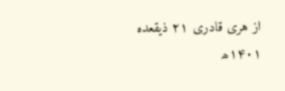از هری قادری ۲۱ ذیقعده ۱۴۰۱ھ